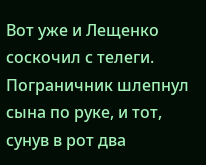Вот уже и Лещенко соскочил с телеги. Пограничник шлепнул сына по руке, и тот, сунув в рот два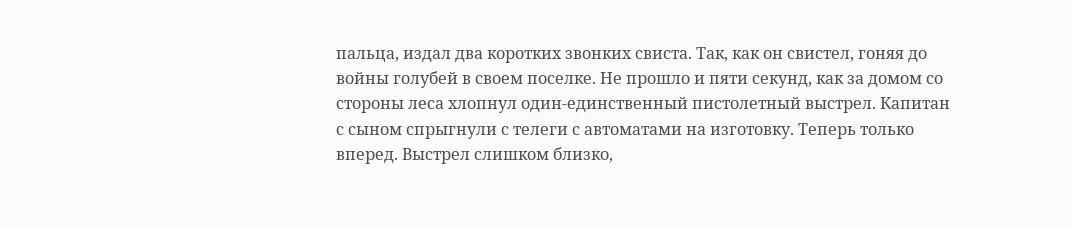пальца, издал два коротких звонких свиста. Так, как он свистел, гоняя до войны голубей в своем поселке. Не прошло и пяти секунд, как за домом со стороны леса хлопнул один-единственный пистолетный выстрел. Капитан с сыном спрыгнули с телеги с автоматами на изготовку. Теперь только вперед. Выстрел слишком близко,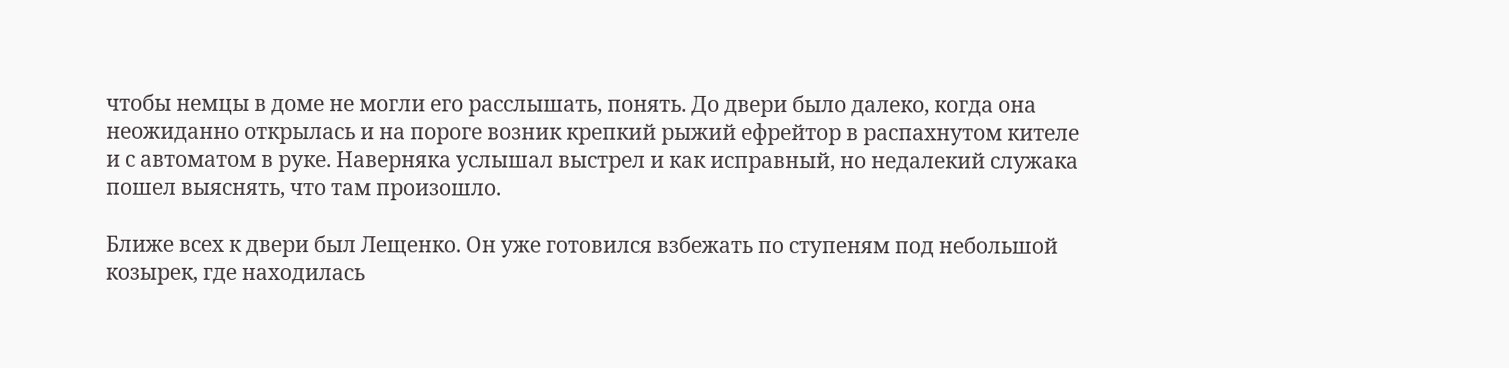чтобы немцы в доме не могли его расслышать, понять. До двери было далеко, когда она неожиданно открылась и на пороге возник крепкий рыжий ефрейтор в распахнутом кителе и с автоматом в руке. Наверняка услышал выстрел и как исправный, но недалекий служака пошел выяснять, что там произошло.

Ближе всех к двери был Лещенко. Он уже готовился взбежать по ступеням под небольшой козырек, где находилась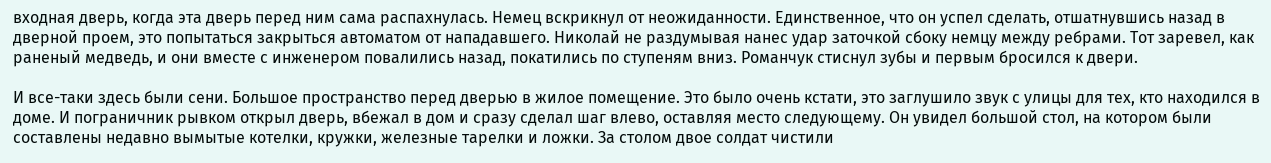входная дверь, когда эта дверь перед ним сама распахнулась. Немец вскрикнул от неожиданности. Единственное, что он успел сделать, отшатнувшись назад в дверной проем, это попытаться закрыться автоматом от нападавшего. Николай не раздумывая нанес удар заточкой сбоку немцу между ребрами. Тот заревел, как раненый медведь, и они вместе с инженером повалились назад, покатились по ступеням вниз. Романчук стиснул зубы и первым бросился к двери.

И все-таки здесь были сени. Большое пространство перед дверью в жилое помещение. Это было очень кстати, это заглушило звук с улицы для тех, кто находился в доме. И пограничник рывком открыл дверь, вбежал в дом и сразу сделал шаг влево, оставляя место следующему. Он увидел большой стол, на котором были составлены недавно вымытые котелки, кружки, железные тарелки и ложки. За столом двое солдат чистили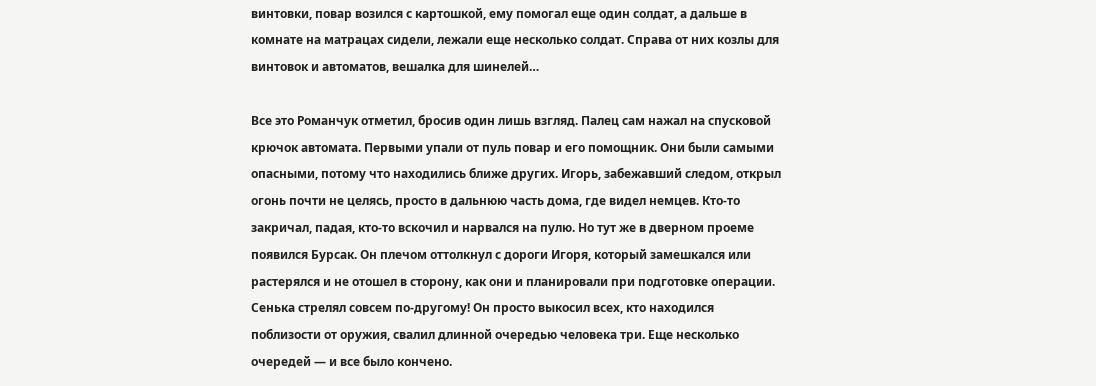винтовки, повар возился с картошкой, ему помогал еще один солдат, а дальше в комнате на матрацах сидели, лежали еще несколько солдат. Справа от них козлы для винтовок и автоматов, вешалка для шинелей…

Все это Романчук отметил, бросив один лишь взгляд. Палец сам нажал на спусковой крючок автомата. Первыми упали от пуль повар и его помощник. Они были самыми опасными, потому что находились ближе других. Игорь, забежавший следом, открыл огонь почти не целясь, просто в дальнюю часть дома, где видел немцев. Кто-то закричал, падая, кто-то вскочил и нарвался на пулю. Но тут же в дверном проеме появился Бурсак. Он плечом оттолкнул с дороги Игоря, который замешкался или растерялся и не отошел в сторону, как они и планировали при подготовке операции. Сенька стрелял совсем по-другому! Он просто выкосил всех, кто находился поблизости от оружия, свалил длинной очередью человека три. Еще несколько очередей — и все было кончено.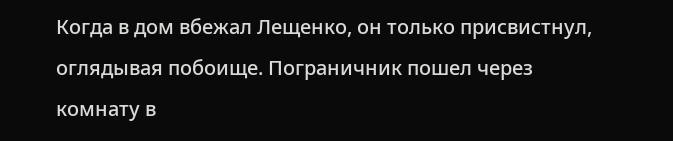Когда в дом вбежал Лещенко, он только присвистнул, оглядывая побоище. Пограничник пошел через комнату в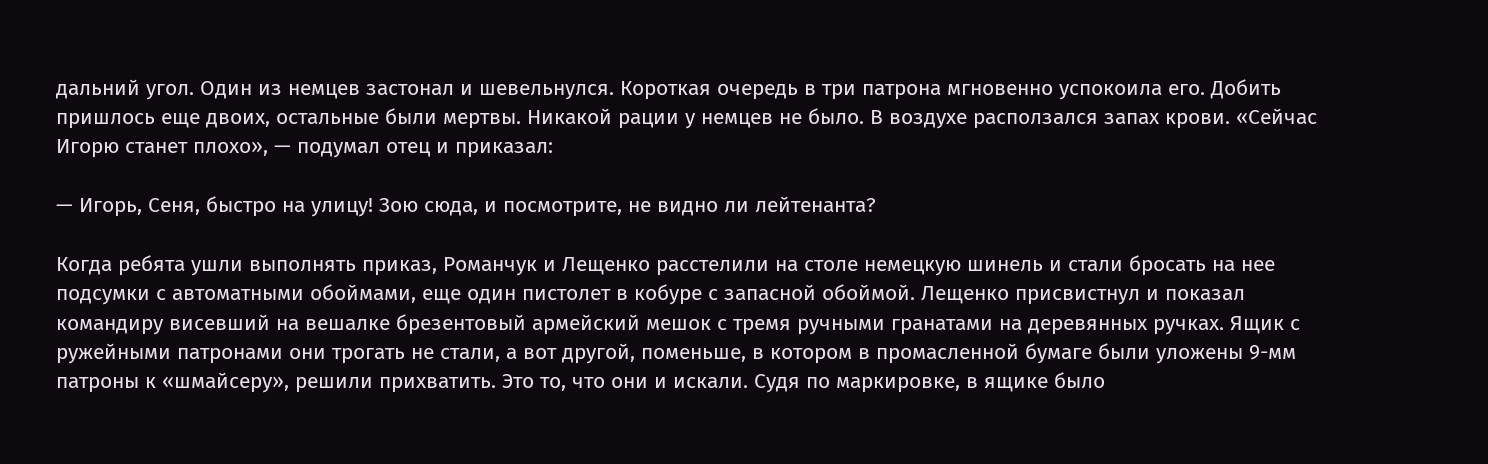дальний угол. Один из немцев застонал и шевельнулся. Короткая очередь в три патрона мгновенно успокоила его. Добить пришлось еще двоих, остальные были мертвы. Никакой рации у немцев не было. В воздухе расползался запах крови. «Сейчас Игорю станет плохо», — подумал отец и приказал:

— Игорь, Сеня, быстро на улицу! Зою сюда, и посмотрите, не видно ли лейтенанта?

Когда ребята ушли выполнять приказ, Романчук и Лещенко расстелили на столе немецкую шинель и стали бросать на нее подсумки с автоматными обоймами, еще один пистолет в кобуре с запасной обоймой. Лещенко присвистнул и показал командиру висевший на вешалке брезентовый армейский мешок с тремя ручными гранатами на деревянных ручках. Ящик с ружейными патронами они трогать не стали, а вот другой, поменьше, в котором в промасленной бумаге были уложены 9-мм патроны к «шмайсеру», решили прихватить. Это то, что они и искали. Судя по маркировке, в ящике было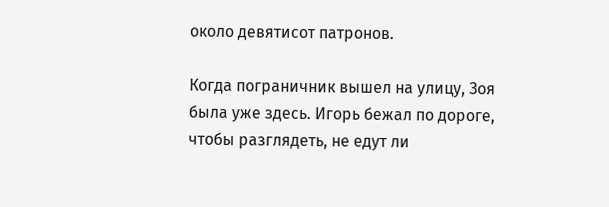около девятисот патронов.

Когда пограничник вышел на улицу, Зоя была уже здесь. Игорь бежал по дороге, чтобы разглядеть, не едут ли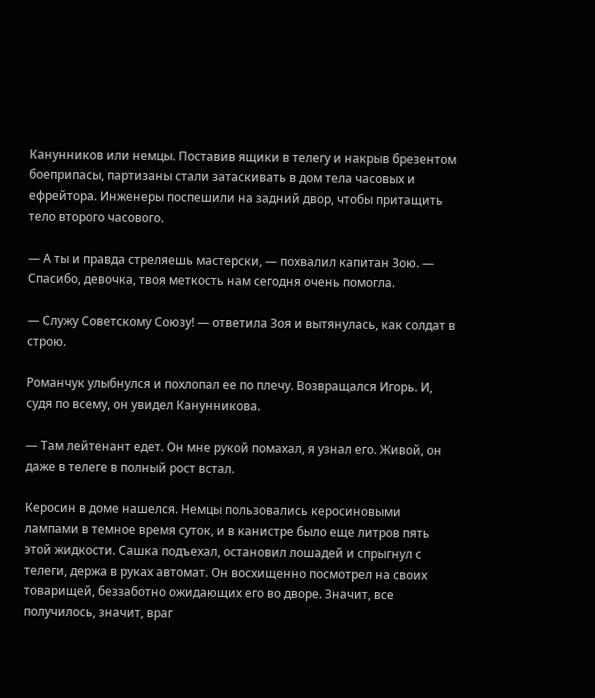Канунников или немцы. Поставив ящики в телегу и накрыв брезентом боеприпасы, партизаны стали затаскивать в дом тела часовых и ефрейтора. Инженеры поспешили на задний двор, чтобы притащить тело второго часового.

— А ты и правда стреляешь мастерски, — похвалил капитан Зою. — Спасибо, девочка, твоя меткость нам сегодня очень помогла.

— Служу Советскому Союзу! — ответила Зоя и вытянулась, как солдат в строю.

Романчук улыбнулся и похлопал ее по плечу. Возвращался Игорь. И, судя по всему, он увидел Канунникова.

— Там лейтенант едет. Он мне рукой помахал, я узнал его. Живой, он даже в телеге в полный рост встал.

Керосин в доме нашелся. Немцы пользовались керосиновыми лампами в темное время суток, и в канистре было еще литров пять этой жидкости. Сашка подъехал, остановил лошадей и спрыгнул с телеги, держа в руках автомат. Он восхищенно посмотрел на своих товарищей, беззаботно ожидающих его во дворе. Значит, все получилось, значит, враг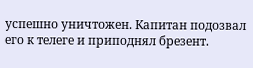успешно уничтожен. Капитан подозвал его к телеге и приподнял брезент.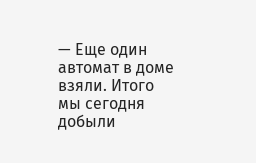— Еще один автомат в доме взяли. Итого мы сегодня добыли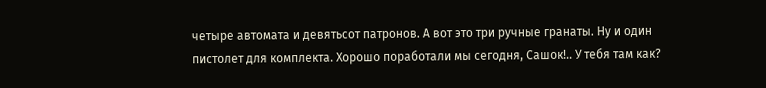четыре автомата и девятьсот патронов. А вот это три ручные гранаты. Ну и один пистолет для комплекта. Хорошо поработали мы сегодня, Сашок!.. У тебя там как?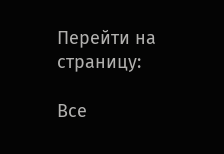Перейти на страницу:

Все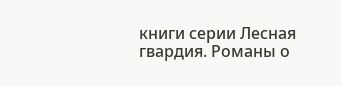книги серии Лесная гвардия. Романы о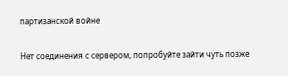партизанской войне

Нет соединения с сервером, попробуйте зайти чуть позже